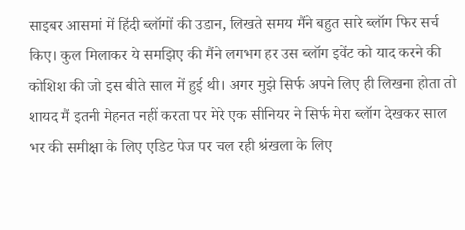साइबर आसमां में हिंदी ब्लॉगों की उडान, लिखते समय मैंने बहुत सारे ब्लॉग फिर सर्च किए। कुल मिलाकर ये समझिए की मैंने लगभग हर उस ब्लॉग इवेंट को याद करने की कोशिश की जो इस बीते साल में हुई थी। अगर मुझे सिर्फ अपने लिए ही लिखना होता तो शायद मैं इतनी मेहनत नहीं करता पर मेरे एक सीनियर ने सिर्फ मेरा ब्लॉग देखकर साल भर की समीक्षा के लिए एडिट पेज पर चल रही श्रंखला के लिए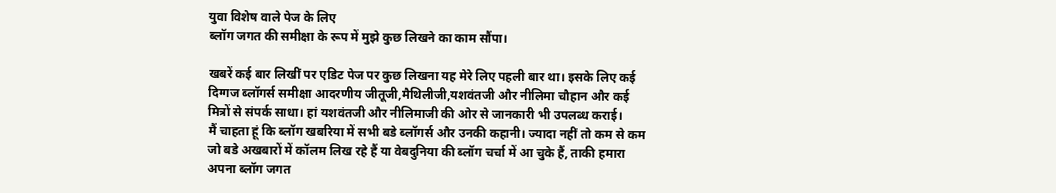युवा विशेष वाले पेज के लिए
ब्लॉग जगत की समीक्षा के रूप में मुझे कुछ लिखने का काम सौंपा।

खबरें कई बार लिखीं पर एडिट पेज पर कुछ लिखना यह मेरे लिए पहली बार था। इसके लिए कई दिग्गज ब्लॉगर्स समीक्षा आदरणीय जीतूजी,मैथिलीजी,यशवंतजी और नीलिमा चौहान और कई मित्रों से संपर्क साधा। हां यशवंतजी और नीलिमाजी की ओर से जानकारी भी उपलब्ध कराई।
मैं चाहता हूं कि ब्लॉग खबरिया में सभी बडे ब्लॉगर्स और उनकी कहानी। ज्यादा नहीं तो कम से कम जो बडे अखबारों में कॉलम लिख रहे हैं या वेबदुनिया की ब्लॉग चर्चा में आ चुके हैं, ताकी हमारा अपना ब्लॉग जगत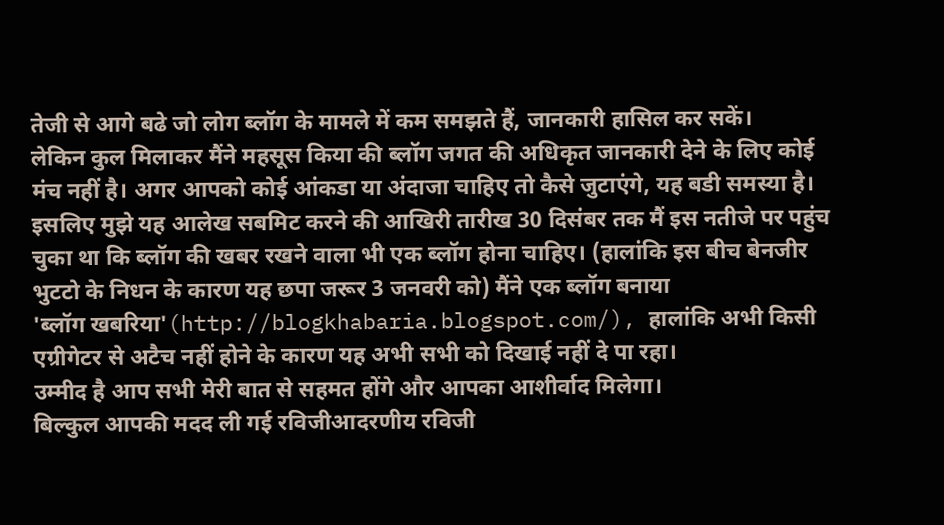तेजी से आगे बढे जो लोग ब्लॉग के मामले में कम समझते हैं, जानकारी हासिल कर सकें।
लेकिन कुल मिलाकर मैंने महसूस किया की ब्लॉग जगत की अधिकृत जानकारी देने के लिए कोई मंच नहीं है। अगर आपको कोई आंकडा या अंदाजा चाहिए तो कैसे जुटाएंगे, यह बडी समस्या है। इसलिए मुझे यह आलेख सबमिट करने की आखिरी तारीख 30 दिसंबर तक मैं इस नतीजे पर पहुंच चुका था कि ब्लॉग की खबर रखने वाला भी एक ब्लॉग होना चाहिए। (हालांकि इस बीच बेनजीर भुटटो के निधन के कारण यह छपा जरूर 3 जनवरी को) मैंने एक ब्लॉग बनाया
'ब्लॉग खबरिया'(http://blogkhabaria.blogspot.com/), हालांकि अभी किसी एग्रीगेटर से अटैच नहीं होने के कारण यह अभी सभी को दिखाई नहीं दे पा रहा।
उम्मीद है आप सभी मेरी बात से सहमत होंगे और आपका आशीर्वाद मिलेगा।
बिल्कुल आपकी मदद ली गई रविजीआदरणीय रविजी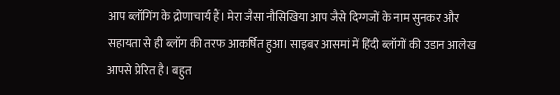आप ब्लॉगिंग के द्रोणाचार्य हैं। मेरा जैसा नौसिखिया आप जैसे दिग्गजों के नाम सुनकर और सहायता से ही ब्लॉग की तरफ आकर्षित हुआ। साइबर आसमां में हिंदी ब्लॉगों की उडान आलेख आपसे प्रेरित है। बहुत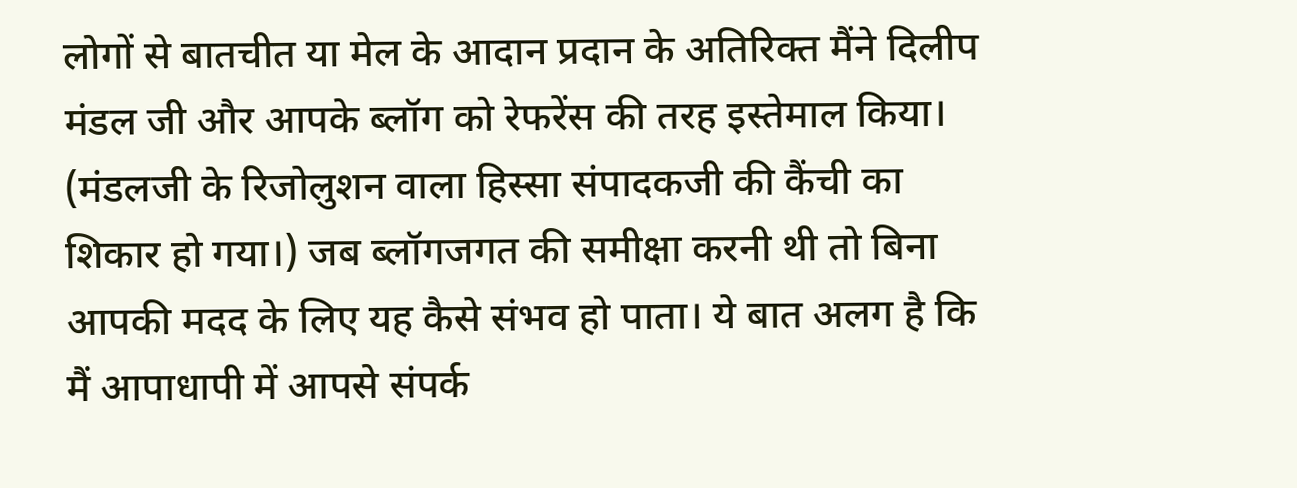लोगों से बातचीत या मेल के आदान प्रदान के अतिरिक्त मैंने दिलीप मंडल जी और आपके ब्लॉग को रेफरेंस की तरह इस्तेमाल किया। (मंडलजी के रिजोलुशन वाला हिस्सा संपादकजी की कैंची का शिकार हो गया।) जब ब्लॉगजगत की समीक्षा करनी थी तो बिना आपकी मदद के लिए यह कैसे संभव हो पाता। ये बात अलग है कि मैं आपाधापी में आपसे संपर्क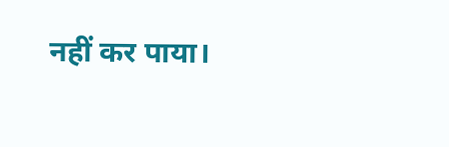नहीं कर पाया।